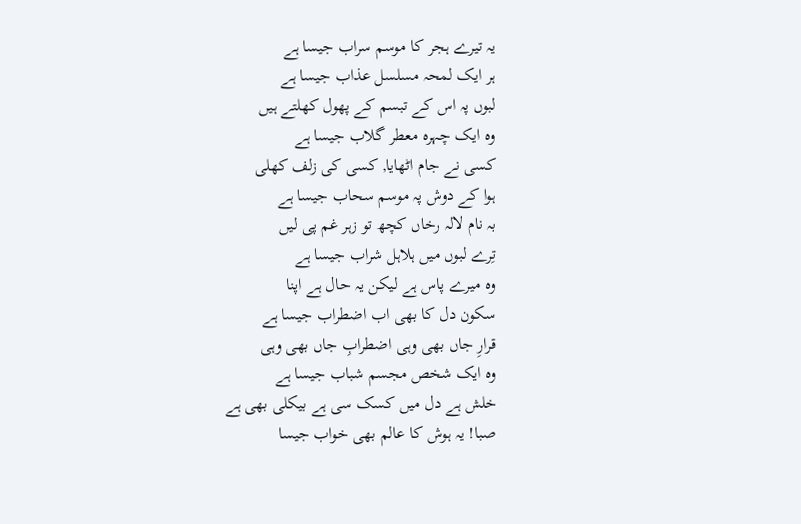یہ تیرے ہجر کا موسم سراب جیسا ہے
ہر ایک لمحہ مسلسل عذاب جیسا ہے
لبوں پہ اس کے تبسم کے پھول کھلتے ہیں
وہ ایک چہرہ معطر گلاب جیسا ہے
کسی نے جام اٹھایا, کسی کی زلف کھلی
ہوا کے دوش پہ موسم سحاب جیسا ہے
بہ نام لالہ رخاں کچھ تو زہر غم پی لیں
تِرے لبوں میں ہلاہل شراب جیسا ہے
وہ میرے پاس ہے لیکن یہ حال ہے اپنا
سکون دل کا بھی اب اضطراب جیسا ہے
قرارِ جاں بھی وہی اضطرابِ جاں بھی وہی
وہ ایک شخص مجسم شباب جیسا ہے
خلش ہے دل میں کسک سی ہے بیکلی بھی ہے
صبا! یہ ہوش کا عالم بھی خواب جیسا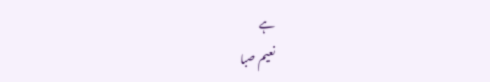ہے
نعیم صبا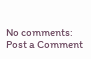No comments:
Post a Comment